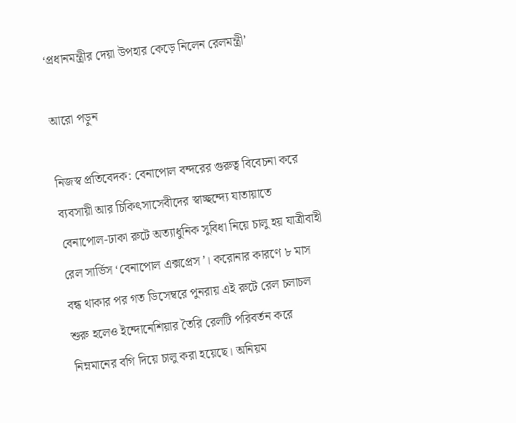‘প্রধানমন্ত্রীর দেয়া উপহার কেড়ে নিলেন রেলমন্ত্রী’

আরো পড়ুন

নিজস্ব প্রতিবেদক: বেনাপোল বন্দরের গুরুত্ব বিবেচনা করে ব্যবসায়ী আর চিকিৎসাসেবীদের স্বাচ্ছন্দ্যে যাতায়াতে বেনাপোল-ঢাকা রুটে অত্যাধুনিক সুবিধা নিয়ে চালু হয় যাত্রীবাহী রেল সার্ভিস ‘বেনাপোল এক্সপ্রেস’। করোনার কারণে ৮ মাস বন্ধ থাকার পর গত ডিসেম্বরে পুনরায় এই রুটে রেল চলাচল শুরু হলেও ইন্দোনেশিয়ার তৈরি রেলটি পরিবর্তন করে নিম্নমানের বগি দিয়ে চালু করা হয়েছে। অনিয়ম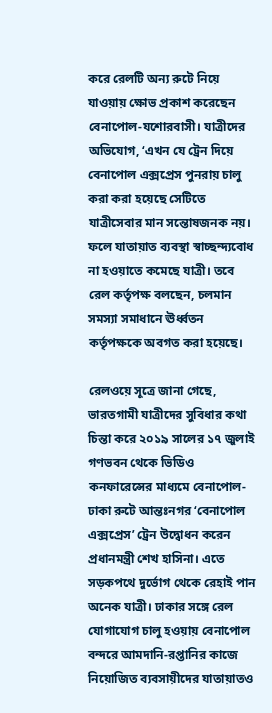করে রেলটি অন্য রুটে নিয়ে যাওয়ায় ক্ষোভ প্রকাশ করেছেন বেনাপোল-যশোরবাসী। যাত্রীদের অভিযোগ, ‘এখন যে ট্রেন দিয়ে বেনাপোল এক্সপ্রেস পুনরায় চালু করা করা হয়েছে সেটিতে যাত্রীসেবার মান সন্তোষজনক নয়। ফলে যাতায়াত ব্যবস্থা স্বাচ্ছন্দ্যবোধ না হওয়াতে কমেছে যাত্রী। তবে রেল কর্তৃপক্ষ বলছেন, চলমান সমস্যা সমাধানে ঊর্ধ্বতন কর্তৃপক্ষকে অবগত করা হয়েছে।

রেলওয়ে সূত্রে জানা গেছে, ভারতগামী যাত্রীদের সুবিধার কথা চিন্তা করে ২০১৯ সালের ১৭ জুলাই গণভবন থেকে ভিডিও কনফারেন্সের মাধ্যমে বেনাপোল-ঢাকা রুটে আন্তঃনগর ‘বেনাপোল এক্সপ্রেস’ ট্রেন উদ্বোধন করেন প্রধানমন্ত্রী শেখ হাসিনা। এতে সড়কপথে দুর্ভোগ থেকে রেহাই পান অনেক যাত্রী। ঢাকার সঙ্গে রেল যোগাযোগ চালু হওয়ায় বেনাপোল বন্দরে আমদানি-রপ্তানির কাজে নিয়োজিত ব্যবসায়ীদের যাতায়াতও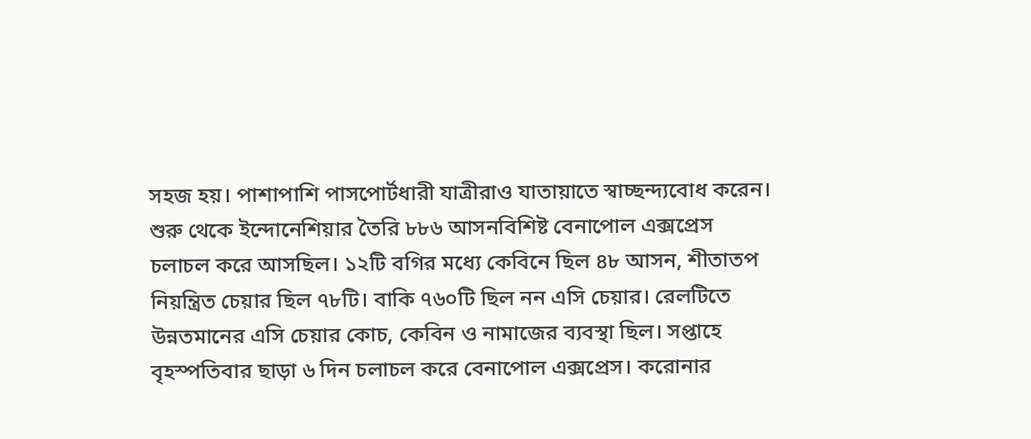সহজ হয়। পাশাপাশি পাসপোর্টধারী যাত্রীরাও যাতায়াতে স্বাচ্ছন্দ্যবোধ করেন। শুরু থেকে ইন্দোনেশিয়ার তৈরি ৮৮৬ আসনবিশিষ্ট বেনাপোল এক্সপ্রেস চলাচল করে আসছিল। ১২টি বগির মধ্যে কেবিনে ছিল ৪৮ আসন, শীতাতপ নিয়ন্ত্রিত চেয়ার ছিল ৭৮টি। বাকি ৭৬০টি ছিল নন এসি চেয়ার। রেলটিতে উন্নতমানের এসি চেয়ার কোচ, কেবিন ও নামাজের ব্যবস্থা ছিল। সপ্তাহে বৃহস্পতিবার ছাড়া ৬ দিন চলাচল করে বেনাপোল এক্সপ্রেস। করোনার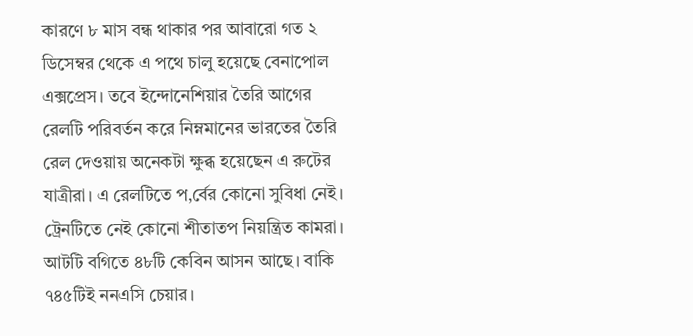কারণে ৮ মাস বন্ধ থাকার পর আবারো গত ২ ডিসেম্বর থেকে এ পথে চালু হয়েছে বেনাপোল এক্সপ্রেস। তবে ইন্দোনেশিয়ার তৈরি আগের রেলটি পরিবর্তন করে নিম্নমানের ভারতের তৈরি রেল দেওয়ায় অনেকটা ক্ষুব্ধ হয়েছেন এ রুটের যাত্রীরা। এ রেলটিতে প‚র্বের কোনো সুবিধা নেই। ট্রেনটিতে নেই কোনো শীতাতপ নিয়ন্ত্রিত কামরা। আটটি বগিতে ৪৮টি কেবিন আসন আছে। বাকি ৭৪৫টিই ননএসি চেয়ার।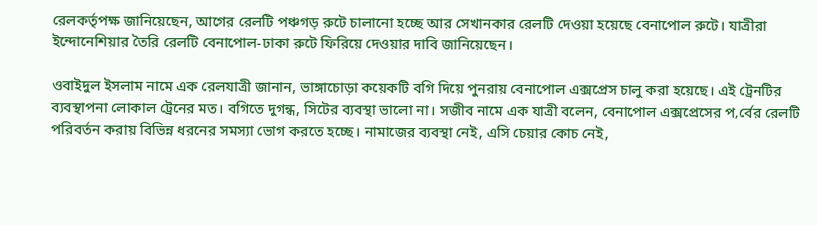রেলকর্তৃপক্ষ জানিয়েছেন, আগের রেলটি পঞ্চগড় রুটে চালানো হচ্ছে আর সেখানকার রেলটি দেওয়া হয়েছে বেনাপোল রুটে। যাত্রীরা ইন্দোনেশিয়ার তৈরি রেলটি বেনাপোল-ঢাকা রুটে ফিরিয়ে দেওয়ার দাবি জানিয়েছেন।

ওবাইদুল ইসলাম নামে এক রেলযাত্রী জানান, ভাঙ্গাচোড়া কয়েকটি বগি দিয়ে পুনরায় বেনাপোল এক্সপ্রেস চালু করা হয়েছে। এই ট্রেনটির ব্যবস্থাপনা লোকাল ট্রেনের মত। বগিতে দুগন্ধ, সিটের ব্যবস্থা ভালো না। সজীব নামে এক যাত্রী বলেন, বেনাপোল এক্সপ্রেসের প‚র্বের রেলটি পরিবর্তন করায় বিভিন্ন ধরনের সমস্যা ভোগ করতে হচ্ছে। নামাজের ব্যবস্থা নেই, এসি চেয়ার কোচ নেই,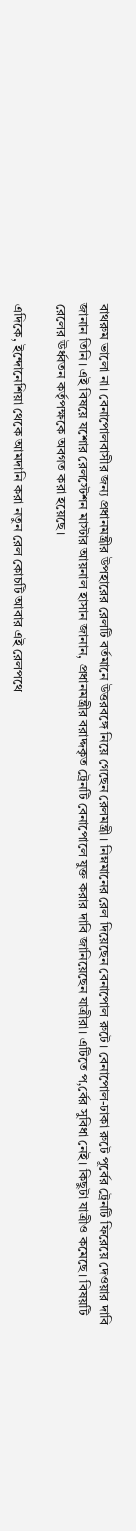বাথরুম ভালো না। বেনাপোলবাসীর জন্য প্রধানমন্ত্রীর উপহারের রেলটি বর্তমানে উত্তরবঙ্গে নিয়ে গেছেন রেলমন্ত্রী। নিম্নমানের রেল দিয়েছেন বেনাপোল রুটে। বেনাপোল-ঢাকা রুটে পূর্বের ট্রেনটি ফিরেয়ে দেওয়ার দাবি জানান তিনি। এই বিষয়ে যশোর রেলস্টেশন মাস্টার আয়নাল হাসান জানান, প্রধানমন্ত্রীর বরাদ্দকৃত ট্রেনটি বেনাপোলে যুক্ত করার দাবি জানিয়েছেন যাত্রীরা। এটিতে প‚র্বের সুবিধা নেই। কিছুটা যাত্রীও কমেছে। বিষয়টি রেলের ঊর্ধ্বতন কর্তৃপক্ষকে অবগত করা হয়েছে।

এদিকে, ইন্দোনেশিয়া থেকে আমদানি করা নতুন রেল কোচটি আবার এই রেলপথে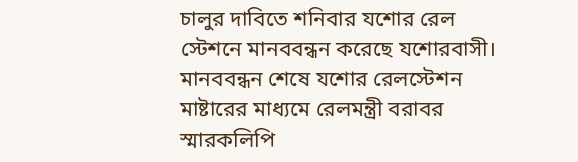চালুর দাবিতে শনিবার যশোর রেল স্টেশনে মানববন্ধন করেছে যশোরবাসী। মানববন্ধন শেষে যশোর রেলস্টেশন মাষ্টারের মাধ্যমে রেলমন্ত্রী বরাবর স্মারকলিপি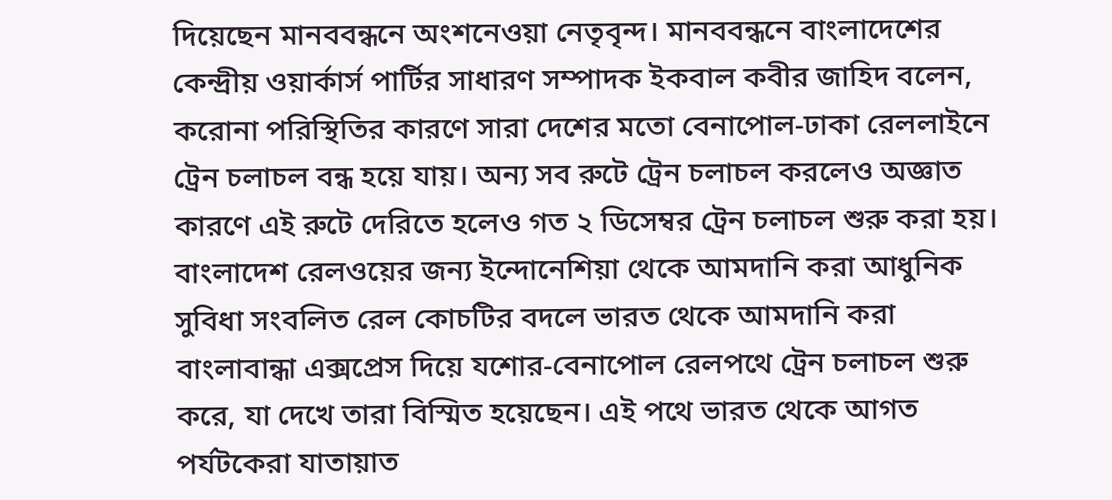দিয়েছেন মানববন্ধনে অংশনেওয়া নেতৃবৃন্দ। মানববন্ধনে বাংলাদেশের কেন্দ্রীয় ওয়ার্কার্স পার্টির সাধারণ সম্পাদক ইকবাল কবীর জাহিদ বলেন, করোনা পরিস্থিতির কারণে সারা দেশের মতো বেনাপোল-ঢাকা রেললাইনে ট্রেন চলাচল বন্ধ হয়ে যায়। অন্য সব রুটে ট্রেন চলাচল করলেও অজ্ঞাত কারণে এই রুটে দেরিতে হলেও গত ২ ডিসেম্বর ট্রেন চলাচল শুরু করা হয়। বাংলাদেশ রেলওয়ের জন্য ইন্দোনেশিয়া থেকে আমদানি করা আধুনিক সুবিধা সংবলিত রেল কোচটির বদলে ভারত থেকে আমদানি করা বাংলাবান্ধা এক্সপ্রেস দিয়ে যশোর-বেনাপোল রেলপথে ট্রেন চলাচল শুরু করে, যা দেখে তারা বিস্মিত হয়েছেন। এই পথে ভারত থেকে আগত পর্যটকেরা যাতায়াত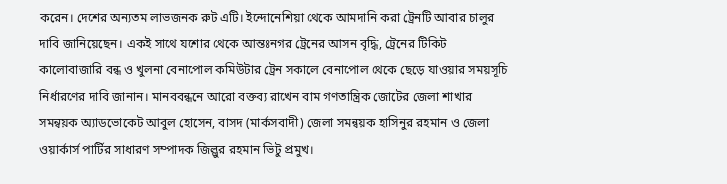করেন। দেশের অন্যতম লাভজনক রুট এটি। ইন্দোনেশিয়া থেকে আমদানি করা ট্রেনটি আবার চালুর দাবি জানিয়েছেন। একই সাথে যশোর থেকে আন্তঃনগর ট্রেনের আসন বৃদ্ধি, ট্রেনের টিকিট কালোবাজারি বন্ধ ও খুলনা বেনাপোল কমিউটার ট্রেন সকালে বেনাপোল থেকে ছেড়ে যাওয়ার সময়সূচি নির্ধারণের দাবি জানান। মানববন্ধনে আরো বক্তব্য রাখেন বাম গণতান্ত্রিক জোটের জেলা শাখার সমন্বয়ক অ্যাডভোকেট আবুল হোসেন, বাসদ (মার্কসবাদী) জেলা সমন্বয়ক হাসিনুর রহমান ও জেলা ওয়ার্কার্স পার্টির সাধারণ সম্পাদক জিল্লুর রহমান ভিটু প্রমুখ।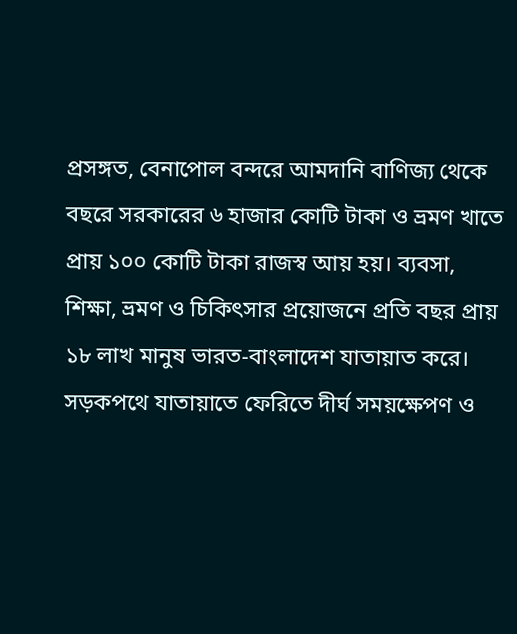প্রসঙ্গত, বেনাপোল বন্দরে আমদানি বাণিজ্য থেকে বছরে সরকারের ৬ হাজার কোটি টাকা ও ভ্রমণ খাতে প্রায় ১০০ কোটি টাকা রাজস্ব আয় হয়। ব্যবসা, শিক্ষা, ভ্রমণ ও চিকিৎসার প্রয়োজনে প্রতি বছর প্রায় ১৮ লাখ মানুষ ভারত-বাংলাদেশ যাতায়াত করে। সড়কপথে যাতায়াতে ফেরিতে দীর্ঘ সময়ক্ষেপণ ও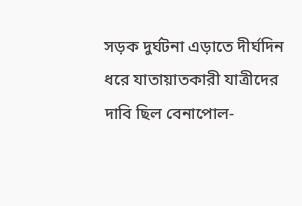সড়ক দুর্ঘটনা এড়াতে দীর্ঘদিন ধরে যাতায়াতকারী যাত্রীদের দাবি ছিল বেনাপোল-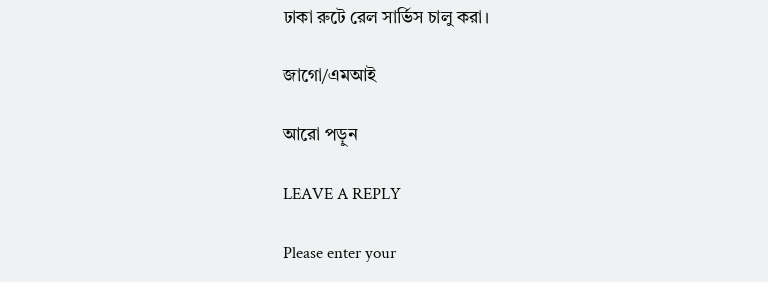ঢাকা রুটে রেল সার্ভিস চালু করা।

জাগো/এমআই

আরো পড়ুন

LEAVE A REPLY

Please enter your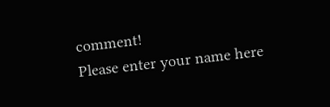comment!
Please enter your name here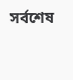সর্বশেষ